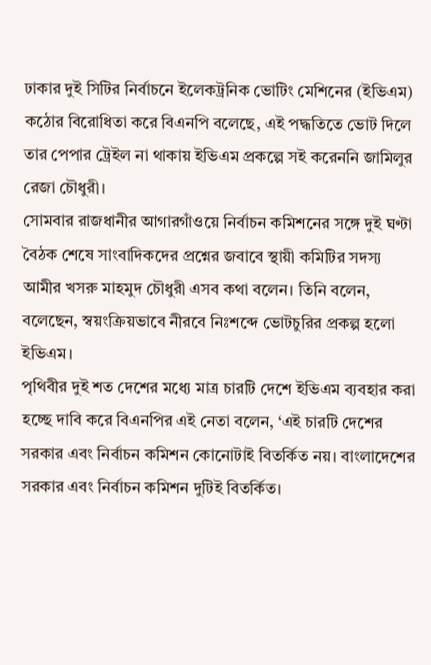ঢাকার দুই সিটির নির্বাচনে ইলেকট্রনিক ভোটিং মেশিনের (ইভিএম) কঠোর বিরোধিতা করে বিএনপি বলেছে, এই পদ্ধতিতে ভোট দিলে তার পেপার ট্রেইল না থাকায় ইভিএম প্রকল্পে সই করেননি জামিলুর রেজা চৌধুরী।
সোমবার রাজধানীর আগারগাঁওয়ে নির্বাচন কমিশনের সঙ্গে দুই ঘণ্টা বৈঠক শেষে সাংবাদিকদের প্রশ্নের জবাবে স্থায়ী কমিটির সদস্য আমীর খসরু মাহমুদ চৌধুরী এসব কথা বলেন। তিনি বলেন, বলেছেন, স্বয়ংক্রিয়ভাবে নীরবে নিঃশব্দে ভোটচুরির প্রকল্প হলো ইভিএম।
পৃথিবীর দুই শত দেশের মধ্যে মাত্র চারটি দেশে ইভিএম ব্যবহার করা হচ্ছে দাবি করে বিএনপির এই নেতা বলেন, ‘এই চারটি দেশের সরকার এবং নির্বাচন কমিশন কোনোটাই বিতর্কিত নয়। বাংলাদেশের সরকার এবং নির্বাচন কমিশন দুটিই বিতর্কিত।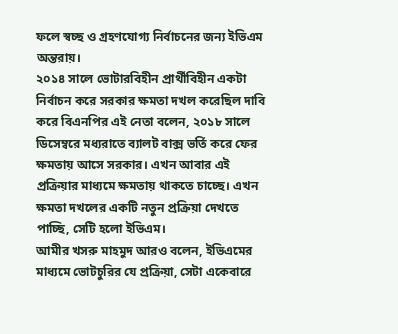ফলে স্বচ্ছ ও গ্রহণযোগ্য নির্বাচনের জন্য ইভিএম অন্তরায়।
২০১৪ সালে ভোটারবিহীন প্রার্থীবিহীন একটা নির্বাচন করে সরকার ক্ষমতা দখল করেছিল দাবি করে বিএনপির এই নেতা বলেন, ২০১৮ সালে ডিসেম্বরে মধ্যরাতে ব্যালট বাক্স ভর্তি করে ফের ক্ষমতায় আসে সরকার। এখন আবার এই প্রক্রিয়ার মাধ্যমে ক্ষমতায় থাকতে চাচ্ছে। এখন ক্ষমতা দখলের একটি নতুন প্রক্রিয়া দেখতে পাচ্ছি, সেটি হলো ইভিএম।
আমীর খসরু মাহমুদ আরও বলেন, ইভিএমের মাধ্যমে ভোটচুরির যে প্রক্রিয়া, সেটা একেবারে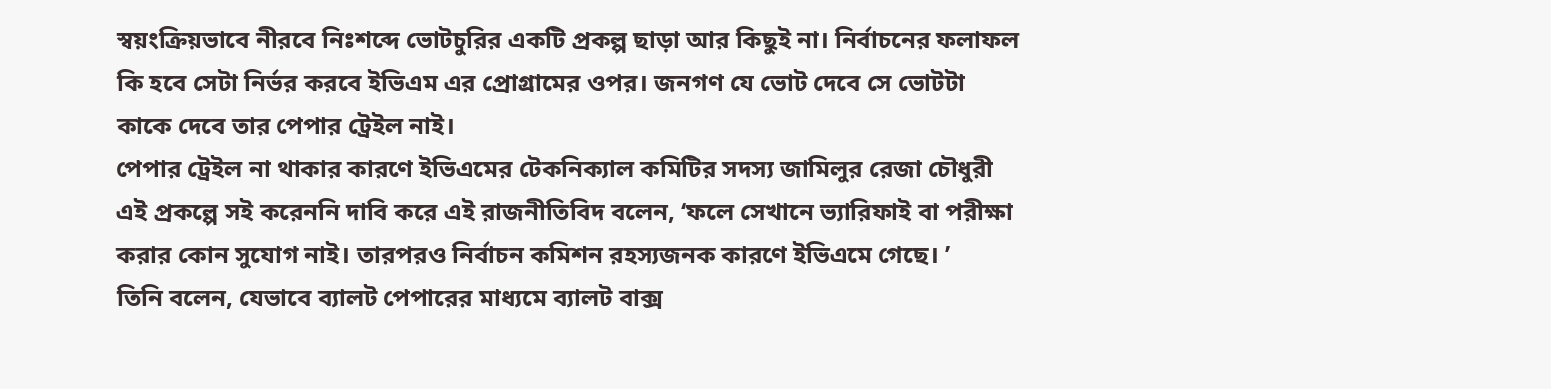স্বয়ংক্রিয়ভাবে নীরবে নিঃশব্দে ভোটচুরির একটি প্রকল্প ছাড়া আর কিছুই না। নির্বাচনের ফলাফল কি হবে সেটা নির্ভর করবে ইভিএম এর প্রোগ্রামের ওপর। জনগণ যে ভোট দেবে সে ভোটটা কাকে দেবে তার পেপার ট্রেইল নাই।
পেপার ট্রেইল না থাকার কারণে ইভিএমের টেকনিক্যাল কমিটির সদস্য জামিলুর রেজা চৌধুরী এই প্রকল্পে সই করেননি দাবি করে এই রাজনীতিবিদ বলেন, ‘ফলে সেখানে ভ্যারিফাই বা পরীক্ষা করার কোন সুযোগ নাই। তারপরও নির্বাচন কমিশন রহস্যজনক কারণে ইভিএমে গেছে। ’
তিনি বলেন, যেভাবে ব্যালট পেপারের মাধ্যমে ব্যালট বাক্স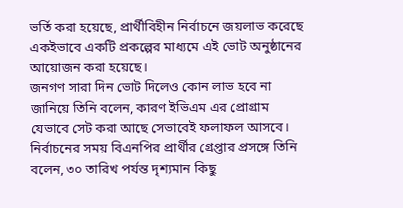ভর্তি করা হয়েছে, প্রার্থীবিহীন নির্বাচনে জয়লাভ করেছে একইভাবে একটি প্রকল্পের মাধ্যমে এই ভোট অনুষ্ঠানের আয়োজন করা হয়েছে।
জনগণ সারা দিন ভোট দিলেও কোন লাভ হবে না জানিয়ে তিনি বলেন, কারণ ইভিএম এর প্রোগ্রাম যেভাবে সেট করা আছে সেভাবেই ফলাফল আসবে।
নির্বাচনের সময় বিএনপির প্রার্থীর গ্রেপ্তার প্রসঙ্গে তিনি বলেন, ৩০ তারিখ পর্যন্ত দৃশ্যমান কিছু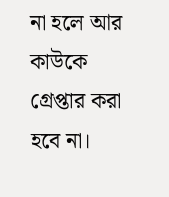না হলে আর কাউকে গ্রেপ্তার করা হবে না।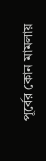পূর্বের কোন মামলায়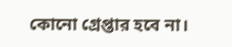কোনো গ্রেপ্তার হবে না।